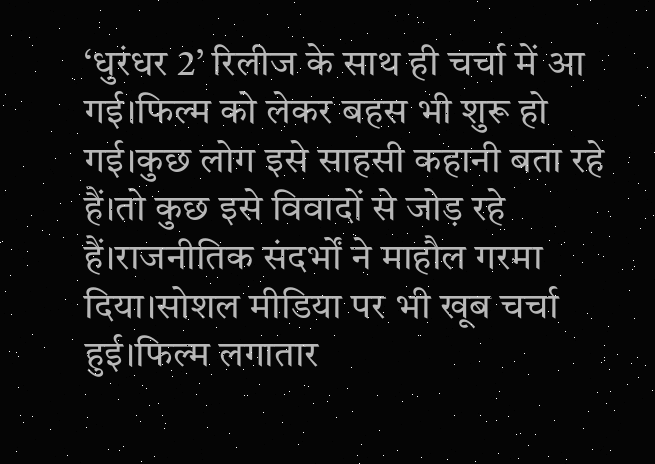‘धुरंधर 2’ रिलीज के साथ ही चर्चा में आ गई।फिल्म को लेकर बहस भी शुरू हो गई।कुछ लोग इसे साहसी कहानी बता रहे हैं।तो कुछ इसे विवादों से जोड़ रहे हैं।राजनीतिक संदर्भों ने माहौल गरमा दिया।सोशल मीडिया पर भी खूब चर्चा हुई।फिल्म लगातार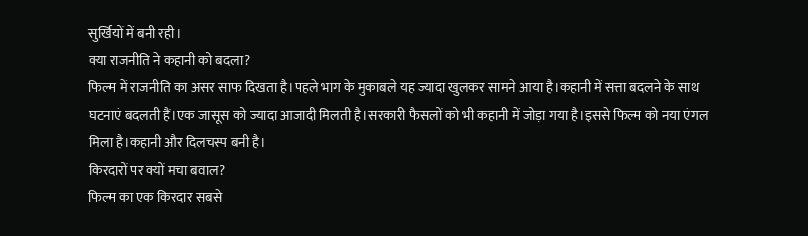सुर्खियों में बनी रही।
क्या राजनीति ने कहानी को बदला?
फिल्म में राजनीति का असर साफ दिखता है।पहले भाग के मुकाबले यह ज्यादा खुलकर सामने आया है।कहानी में सत्ता बदलने के साथ घटनाएं बदलती हैं।एक जासूस को ज्यादा आजादी मिलती है।सरकारी फैसलों को भी कहानी में जोड़ा गया है।इससे फिल्म को नया एंगल मिला है।कहानी और दिलचस्प बनी है।
किरदारों पर क्यों मचा बवाल?
फिल्म का एक किरदार सबसे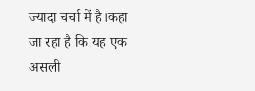ज्यादा चर्चा में है।कहा जा रहा है कि यह एक असली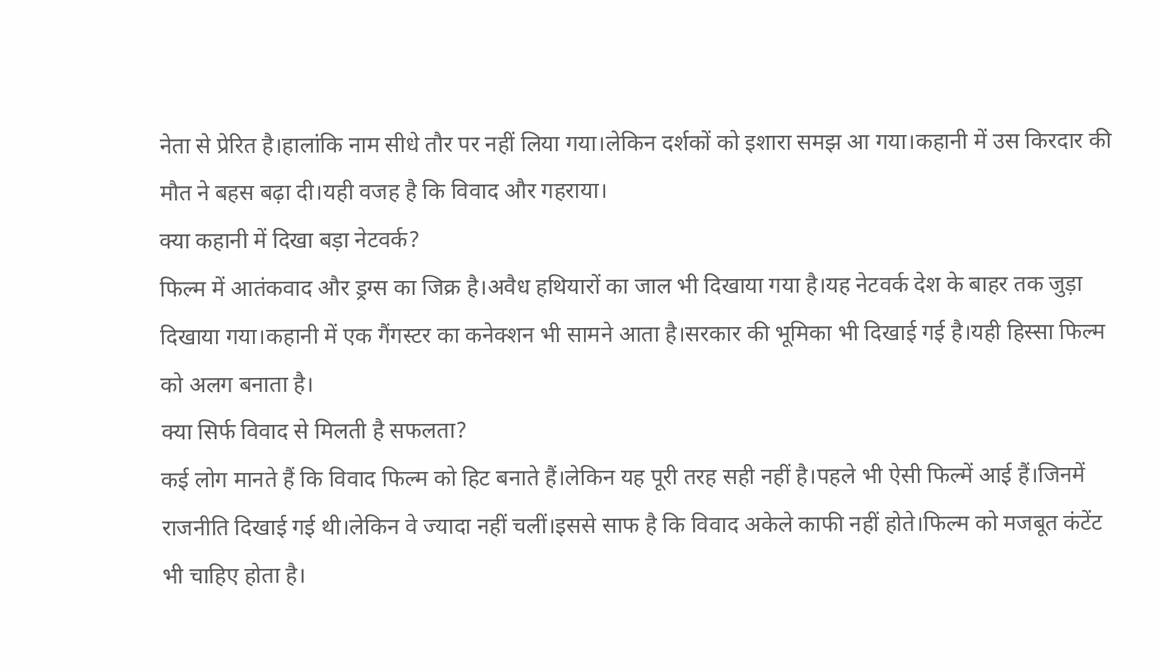नेता से प्रेरित है।हालांकि नाम सीधे तौर पर नहीं लिया गया।लेकिन दर्शकों को इशारा समझ आ गया।कहानी में उस किरदार की मौत ने बहस बढ़ा दी।यही वजह है कि विवाद और गहराया।
क्या कहानी में दिखा बड़ा नेटवर्क?
फिल्म में आतंकवाद और ड्रग्स का जिक्र है।अवैध हथियारों का जाल भी दिखाया गया है।यह नेटवर्क देश के बाहर तक जुड़ा दिखाया गया।कहानी में एक गैंगस्टर का कनेक्शन भी सामने आता है।सरकार की भूमिका भी दिखाई गई है।यही हिस्सा फिल्म को अलग बनाता है।
क्या सिर्फ विवाद से मिलती है सफलता?
कई लोग मानते हैं कि विवाद फिल्म को हिट बनाते हैं।लेकिन यह पूरी तरह सही नहीं है।पहले भी ऐसी फिल्में आई हैं।जिनमें राजनीति दिखाई गई थी।लेकिन वे ज्यादा नहीं चलीं।इससे साफ है कि विवाद अकेले काफी नहीं होते।फिल्म को मजबूत कंटेंट भी चाहिए होता है।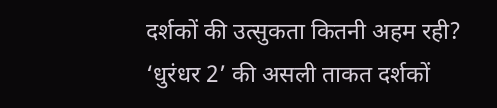दर्शकों की उत्सुकता कितनी अहम रही?
‘धुरंधर 2’ की असली ताकत दर्शकों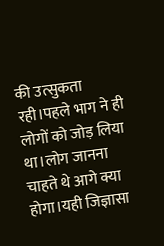की उत्सुकता रही।पहले भाग ने ही लोगों को जोड़ लिया था।लोग जानना चाहते थे आगे क्या होगा।यही जिज्ञासा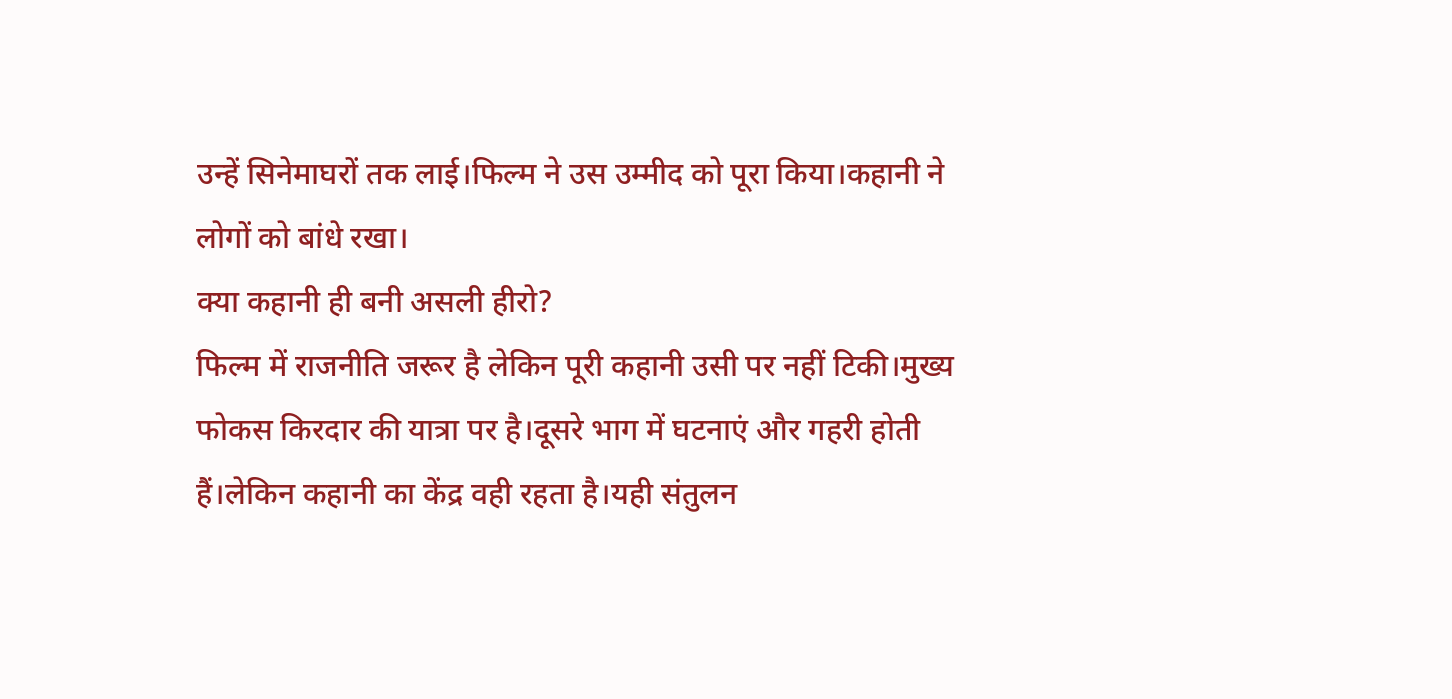उन्हें सिनेमाघरों तक लाई।फिल्म ने उस उम्मीद को पूरा किया।कहानी ने लोगों को बांधे रखा।
क्या कहानी ही बनी असली हीरो?
फिल्म में राजनीति जरूर है लेकिन पूरी कहानी उसी पर नहीं टिकी।मुख्य फोकस किरदार की यात्रा पर है।दूसरे भाग में घटनाएं और गहरी होती हैं।लेकिन कहानी का केंद्र वही रहता है।यही संतुलन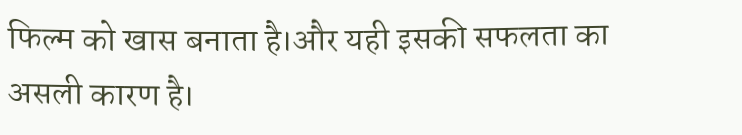फिल्म को खास बनाता है।और यही इसकी सफलता का असली कारण है।